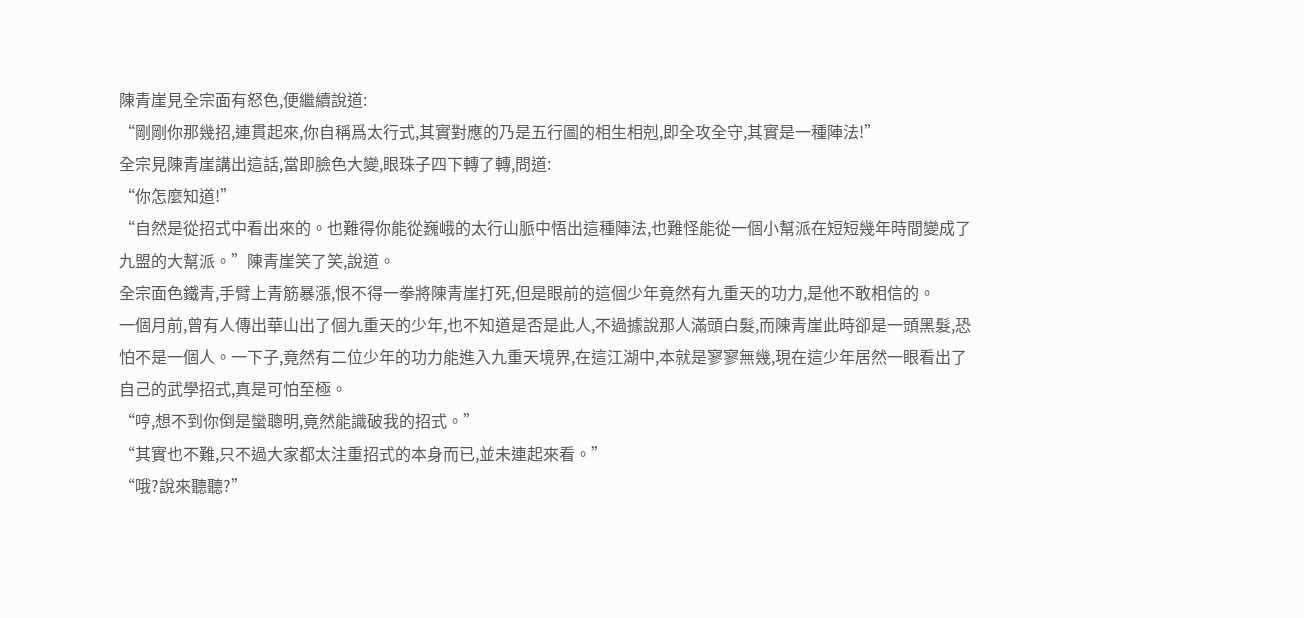陳青崖見全宗面有怒色,便繼續說道:
“剛剛你那幾招,連貫起來,你自稱爲太行式,其實對應的乃是五行圖的相生相剋,即全攻全守,其實是一種陣法!”
全宗見陳青崖講出這話,當即臉色大變,眼珠子四下轉了轉,問道:
“你怎麼知道!”
“自然是從招式中看出來的。也難得你能從巍峨的太行山脈中悟出這種陣法,也難怪能從一個小幫派在短短幾年時間變成了九盟的大幫派。”陳青崖笑了笑,說道。
全宗面色鐵青,手臂上青筋暴漲,恨不得一拳將陳青崖打死,但是眼前的這個少年竟然有九重天的功力,是他不敢相信的。
一個月前,曾有人傳出華山出了個九重天的少年,也不知道是否是此人,不過據說那人滿頭白髮,而陳青崖此時卻是一頭黑髮,恐怕不是一個人。一下子,竟然有二位少年的功力能進入九重天境界,在這江湖中,本就是寥寥無幾,現在這少年居然一眼看出了自己的武學招式,真是可怕至極。
“哼,想不到你倒是蠻聰明,竟然能識破我的招式。”
“其實也不難,只不過大家都太注重招式的本身而已,並未連起來看。”
“哦?說來聽聽?”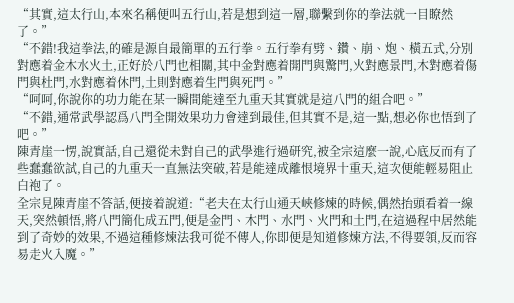“其實,這太行山,本來名稱便叫五行山,若是想到這一層,聯繫到你的拳法就一目瞭然了。”
“不錯!我這拳法,的確是源自最簡單的五行拳。五行拳有劈、鑽、崩、炮、橫五式,分別對應着金木水火土,正好於八門也相關,其中金對應着開門與驚門,火對應景門,木對應着傷門與杜門,水對應着休門,土則對應着生門與死門。”
“呵呵,你說你的功力能在某一瞬間能達至九重天其實就是這八門的組合吧。”
“不錯,通常武學認爲八門全開效果功力會達到最佳,但其實不是,這一點,想必你也悟到了吧。”
陳青崖一愣,說實話,自己還從未對自己的武學進行過研究,被全宗這麼一說,心底反而有了些蠢蠢欲試,自己的九重天一直無法突破,若是能達成離恨境界十重天,這次便能輕易阻止白袍了。
全宗見陳青崖不答話,便接着說道:“老夫在太行山通天峽修煉的時候,偶然抬頭看着一線天,突然頓悟,將八門簡化成五門,便是金門、木門、水門、火門和土門,在這過程中居然能到了奇妙的效果,不過這種修煉法我可從不傳人,你即便是知道修煉方法,不得要領,反而容易走火入魔。”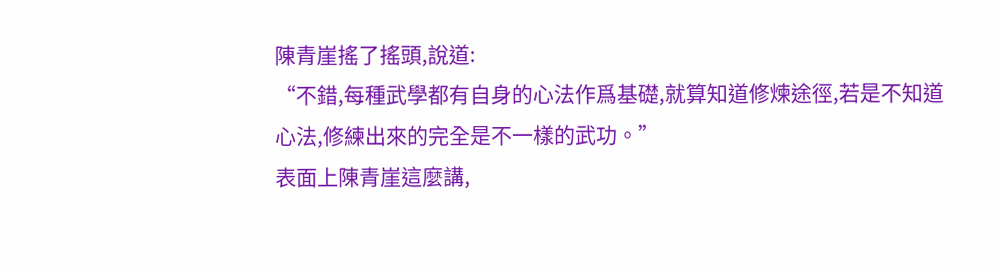陳青崖搖了搖頭,說道:
“不錯,每種武學都有自身的心法作爲基礎,就算知道修煉途徑,若是不知道心法,修練出來的完全是不一樣的武功。”
表面上陳青崖這麼講,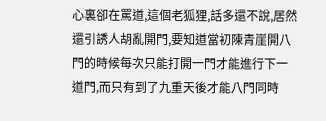心裏卻在罵道,這個老狐狸,話多還不說,居然還引誘人胡亂開門,要知道當初陳青崖開八門的時候每次只能打開一門才能進行下一道門,而只有到了九重天後才能八門同時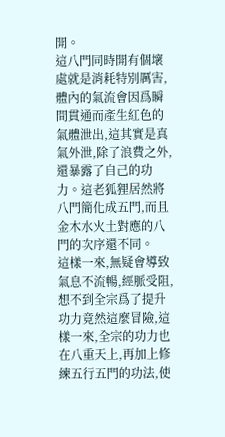開。
這八門同時開有個壞處就是消耗特別厲害,體內的氣流會因爲瞬間貫通而產生紅色的氣體泄出,這其實是真氣外泄,除了浪費之外,還暴露了自己的功力。這老狐狸居然將八門簡化成五門,而且金木水火土對應的八門的次序還不同。
這樣一來,無疑會導致氣息不流暢,經脈受阻,想不到全宗爲了提升功力竟然這麼冒險,這樣一來,全宗的功力也在八重天上,再加上修練五行五門的功法,使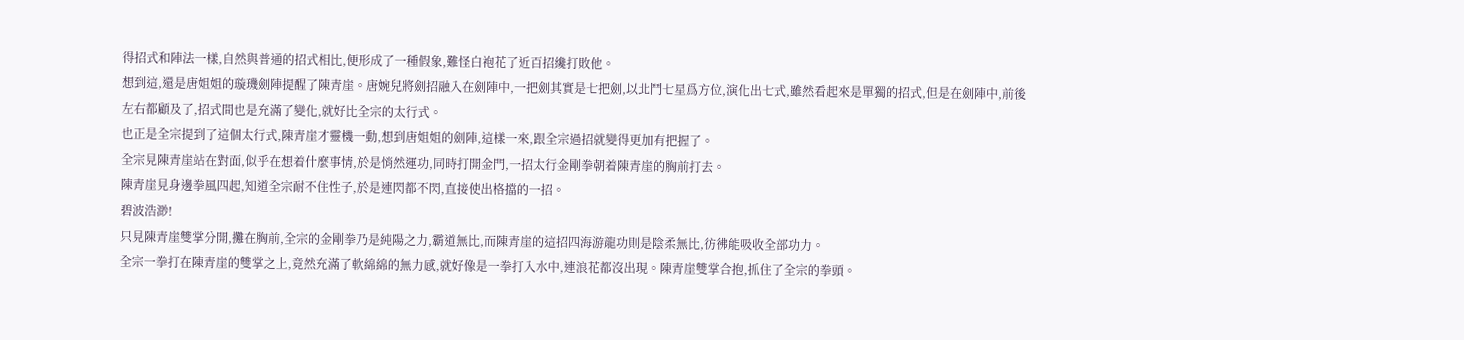得招式和陣法一樣,自然與普通的招式相比,便形成了一種假象,難怪白袍花了近百招纔打敗他。
想到這,還是唐姐姐的璇璣劍陣提醒了陳青崖。唐婉兒將劍招融入在劍陣中,一把劍其實是七把劍,以北鬥七星爲方位,演化出七式,雖然看起來是單獨的招式,但是在劍陣中,前後左右都顧及了,招式間也是充滿了變化,就好比全宗的太行式。
也正是全宗提到了這個太行式,陳青崖才靈機一動,想到唐姐姐的劍陣,這樣一來,跟全宗過招就變得更加有把握了。
全宗見陳青崖站在對面,似乎在想着什麼事情,於是悄然運功,同時打開金門,一招太行金剛拳朝着陳青崖的胸前打去。
陳青崖見身邊拳風四起,知道全宗耐不住性子,於是連閃都不閃,直接使出格擋的一招。
碧波浩渺!
只見陳青崖雙掌分開,攤在胸前,全宗的金剛拳乃是純陽之力,霸道無比,而陳青崖的這招四海游龍功則是陰柔無比,彷彿能吸收全部功力。
全宗一拳打在陳青崖的雙掌之上,竟然充滿了軟綿綿的無力感,就好像是一拳打入水中,連浪花都沒出現。陳青崖雙掌合抱,抓住了全宗的拳頭。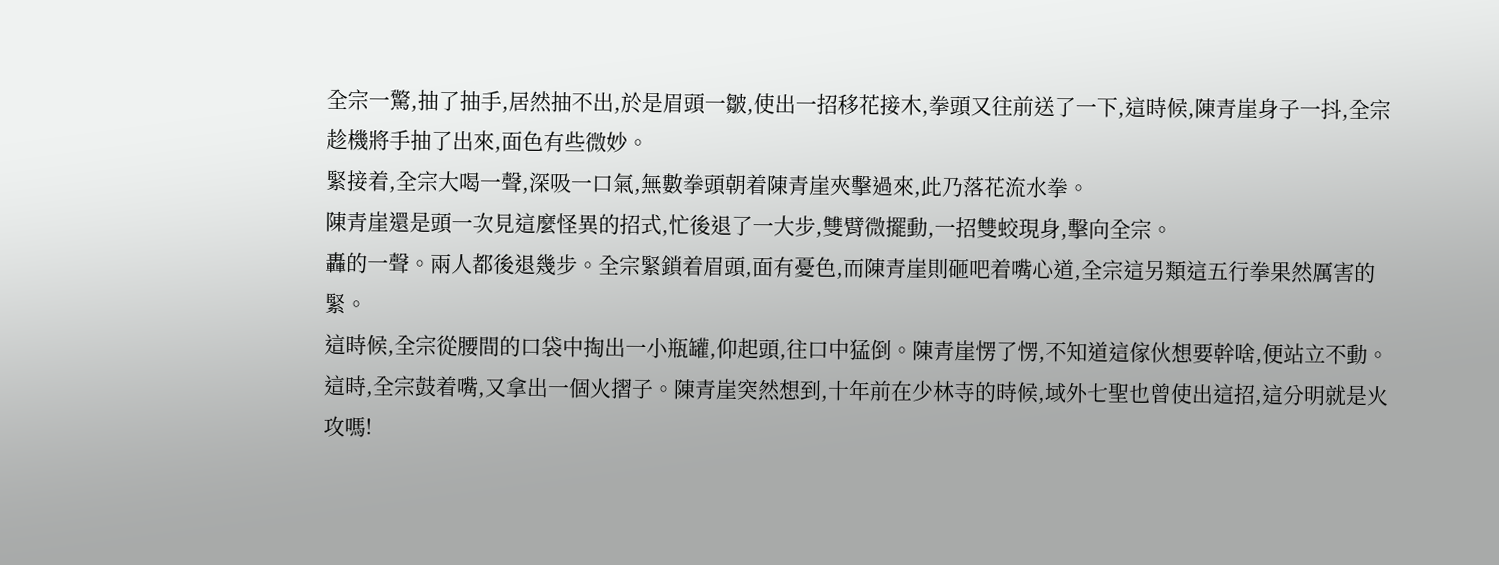全宗一驚,抽了抽手,居然抽不出,於是眉頭一皺,使出一招移花接木,拳頭又往前送了一下,這時候,陳青崖身子一抖,全宗趁機將手抽了出來,面色有些微妙。
緊接着,全宗大喝一聲,深吸一口氣,無數拳頭朝着陳青崖夾擊過來,此乃落花流水拳。
陳青崖還是頭一次見這麼怪異的招式,忙後退了一大步,雙臂微擺動,一招雙蛟現身,擊向全宗。
轟的一聲。兩人都後退幾步。全宗緊鎖着眉頭,面有憂色,而陳青崖則砸吧着嘴心道,全宗這另類這五行拳果然厲害的緊。
這時候,全宗從腰間的口袋中掏出一小瓶罐,仰起頭,往口中猛倒。陳青崖愣了愣,不知道這傢伙想要幹啥,便站立不動。
這時,全宗鼓着嘴,又拿出一個火摺子。陳青崖突然想到,十年前在少林寺的時候,域外七聖也曾使出這招,這分明就是火攻嗎!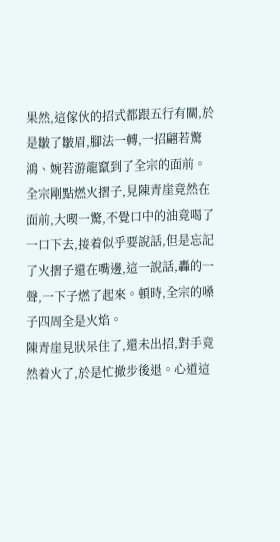果然,這傢伙的招式都跟五行有關,於是皺了皺眉,腳法一轉,一招翩若驚鴻、婉若游龍竄到了全宗的面前。
全宗剛點燃火摺子,見陳青崖竟然在面前,大喫一驚,不覺口中的油竟喝了一口下去,接着似乎要說話,但是忘記了火摺子還在嘴邊,這一說話,轟的一聲,一下子燃了起來。頓時,全宗的嗓子四周全是火焰。
陳青崖見狀呆住了,還未出招,對手竟然着火了,於是忙撤步後退。心道這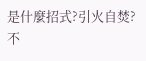是什麼招式?引火自焚?
不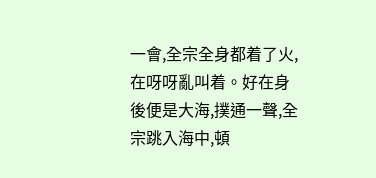一會,全宗全身都着了火,在呀呀亂叫着。好在身後便是大海,撲通一聲,全宗跳入海中,頓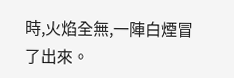時,火焰全無,一陣白煙冒了出來。